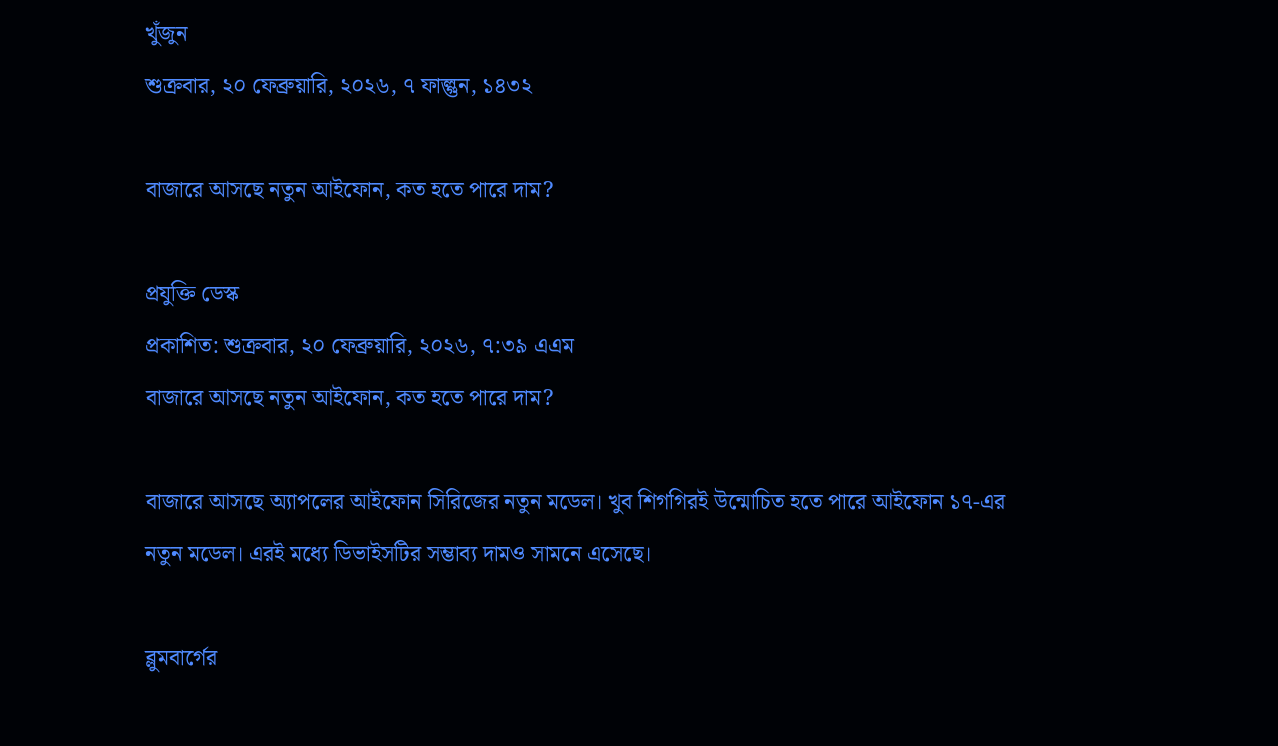খুঁজুন
শুক্রবার, ২০ ফেব্রুয়ারি, ২০২৬, ৭ ফাল্গুন, ১৪৩২

বাজারে আসছে নতুন আইফোন, কত হতে পারে দাম?

প্রযুক্তি ডেস্ক
প্রকাশিত: শুক্রবার, ২০ ফেব্রুয়ারি, ২০২৬, ৭:৩৯ এএম
বাজারে আসছে নতুন আইফোন, কত হতে পারে দাম?

বাজারে আসছে অ্যাপলের আইফোন সিরিজের নতুন মডেল। খুব শিগগিরই উন্মোচিত হতে পারে আইফোন ১৭-এর নতুন মডেল। এরই মধ্যে ডিভাইসটির সম্ভাব্য দামও সামনে এসেছে।

ব্লুমবার্গের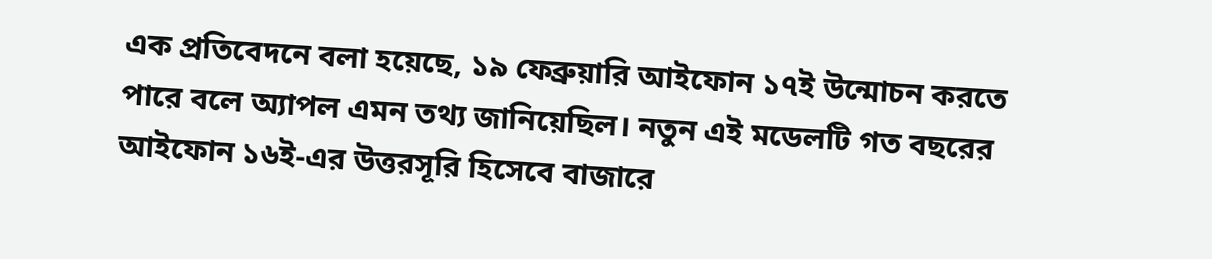এক প্রতিবেদনে বলা হয়েছে, ১৯ ফেব্রুয়ারি আইফোন ১৭ই উন্মোচন করতে পারে বলে অ্যাপল এমন তথ্য জানিয়েছিল। নতুন এই মডেলটি গত বছরের আইফোন ১৬ই-এর উত্তরসূরি হিসেবে বাজারে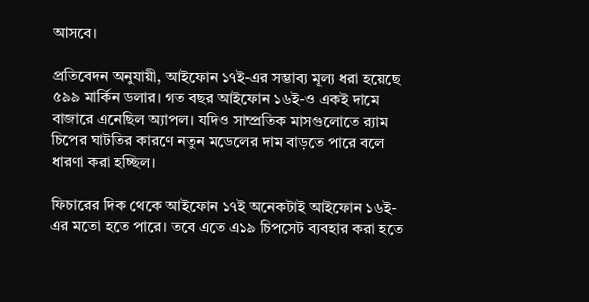আসবে।

প্রতিবেদন অনুযায়ী, আইফোন ১৭ই-এর সম্ভাব্য মূল্য ধরা হয়েছে ৫৯৯ মার্কিন ডলার। গত বছর আইফোন ১৬ই-ও একই দামে বাজারে এনেছিল অ্যাপল। যদিও সাম্প্রতিক মাসগুলোতে র‌্যাম চিপের ঘাটতির কারণে নতুন মডেলের দাম বাড়তে পারে বলে ধারণা করা হচ্ছিল।

ফিচারের দিক থেকে আইফোন ১৭ই অনেকটাই আইফোন ১৬ই-এর মতো হতে পারে। তবে এতে এ১৯ চিপসেট ব্যবহার করা হতে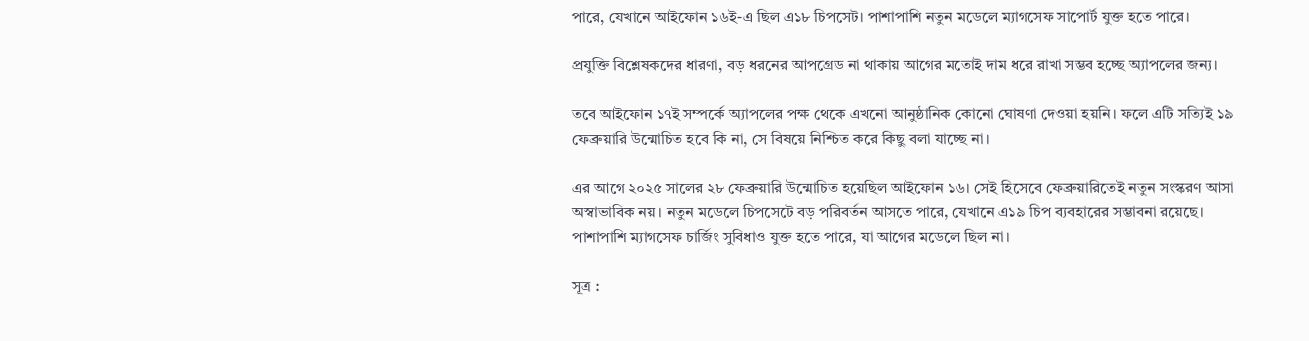পারে, যেখানে আইফোন ১৬ই-এ ছিল এ১৮ চিপসেট। পাশাপাশি নতুন মডেলে ম্যাগসেফ সাপোর্ট যুক্ত হতে পারে।

প্রযুক্তি বিশ্লেষকদের ধারণা, বড় ধরনের আপগ্রেড না থাকায় আগের মতোই দাম ধরে রাখা সম্ভব হচ্ছে অ্যাপলের জন্য।

তবে আইফোন ১৭ই সম্পর্কে অ্যাপলের পক্ষ থেকে এখনো আনুষ্ঠানিক কোনো ঘোষণা দেওয়া হয়নি। ফলে এটি সত্যিই ১৯ ফেব্রুয়ারি উন্মোচিত হবে কি না, সে বিষয়ে নিশ্চিত করে কিছু বলা যাচ্ছে না।

এর আগে ২০২৫ সালের ২৮ ফেব্রুয়ারি উন্মোচিত হয়েছিল আইফোন ১৬। সেই হিসেবে ফেব্রুয়ারিতেই নতুন সংস্করণ আসা অস্বাভাবিক নয়। নতুন মডেলে চিপসেটে বড় পরিবর্তন আসতে পারে, যেখানে এ১৯ চিপ ব্যবহারের সম্ভাবনা রয়েছে। পাশাপাশি ম্যাগসেফ চার্জিং সুবিধাও যুক্ত হতে পারে, যা আগের মডেলে ছিল না।

সূত্র :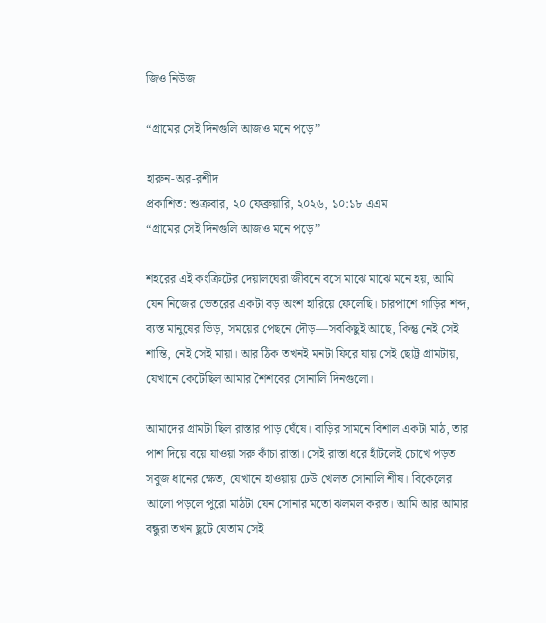জিও নিউজ

“গ্রামের সেই দিনগুলি আজও মনে পড়ে”

হারুন-অর-রশীদ
প্রকাশিত: শুক্রবার, ২০ ফেব্রুয়ারি, ২০২৬, ১০:১৮ এএম
“গ্রামের সেই দিনগুলি আজও মনে পড়ে”

শহরের এই কংক্রিটের দেয়ালঘেরা জীবনে বসে মাঝে মাঝে মনে হয়, আমি যেন নিজের ভেতরের একটা বড় অংশ হারিয়ে ফেলেছি। চারপাশে গাড়ির শব্দ, ব্যস্ত মানুষের ভিড়, সময়ের পেছনে দৌড়—সবকিছুই আছে, কিন্তু নেই সেই শান্তি, নেই সেই মায়া। আর ঠিক তখনই মনটা ফিরে যায় সেই ছোট্ট গ্রামটায়, যেখানে কেটেছিল আমার শৈশবের সোনালি দিনগুলো।

আমাদের গ্রামটা ছিল রাস্তার পাড় ঘেঁষে। বাড়ির সামনে বিশাল একটা মাঠ, তার পাশ দিয়ে বয়ে যাওয়া সরু কাঁচা রাস্তা। সেই রাস্তা ধরে হাঁটলেই চোখে পড়ত সবুজ ধানের ক্ষেত, যেখানে হাওয়ায় ঢেউ খেলত সোনালি শীষ। বিকেলের আলো পড়লে পুরো মাঠটা যেন সোনার মতো ঝলমল করত। আমি আর আমার বন্ধুরা তখন ছুটে যেতাম সেই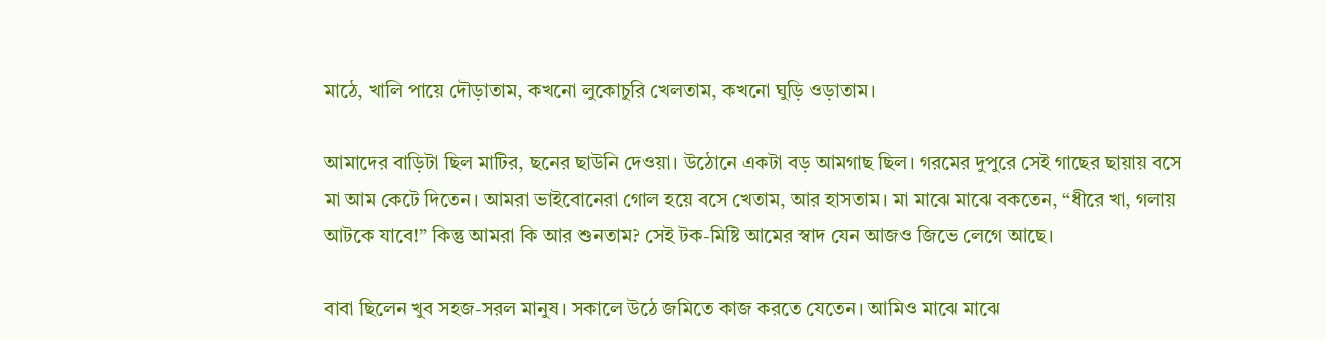মাঠে, খালি পায়ে দৌড়াতাম, কখনো লুকোচুরি খেলতাম, কখনো ঘুড়ি ওড়াতাম।

আমাদের বাড়িটা ছিল মাটির, ছনের ছাউনি দেওয়া। উঠোনে একটা বড় আমগাছ ছিল। গরমের দুপুরে সেই গাছের ছায়ায় বসে মা আম কেটে দিতেন। আমরা ভাইবোনেরা গোল হয়ে বসে খেতাম, আর হাসতাম। মা মাঝে মাঝে বকতেন, “ধীরে খা, গলায় আটকে যাবে!” কিন্তু আমরা কি আর শুনতাম? সেই টক-মিষ্টি আমের স্বাদ যেন আজও জিভে লেগে আছে।

বাবা ছিলেন খুব সহজ-সরল মানুষ। সকালে উঠে জমিতে কাজ করতে যেতেন। আমিও মাঝে মাঝে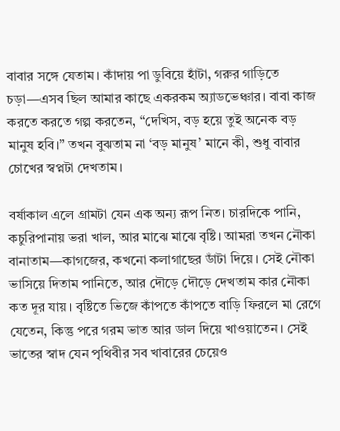বাবার সঙ্গে যেতাম। কাঁদায় পা ডুবিয়ে হাঁটা, গরুর গাড়িতে চড়া—এসব ছিল আমার কাছে একরকম অ্যাডভেঞ্চার। বাবা কাজ করতে করতে গল্প করতেন, “দেখিস, বড় হয়ে তুই অনেক বড় মানুষ হবি।” তখন বুঝতাম না ‘বড় মানুষ’ মানে কী, শুধু বাবার চোখের স্বপ্নটা দেখতাম।

বর্ষাকাল এলে গ্রামটা যেন এক অন্য রূপ নিত। চারদিকে পানি, কচুরিপানায় ভরা খাল, আর মাঝে মাঝে বৃষ্টি। আমরা তখন নৌকা বানাতাম—কাগজের, কখনো কলাগাছের ডাঁটা দিয়ে। সেই নৌকা ভাসিয়ে দিতাম পানিতে, আর দৌড়ে দৌড়ে দেখতাম কার নৌকা কত দূর যায়। বৃষ্টিতে ভিজে কাঁপতে কাঁপতে বাড়ি ফিরলে মা রেগে যেতেন, কিন্তু পরে গরম ভাত আর ডাল দিয়ে খাওয়াতেন। সেই ভাতের স্বাদ যেন পৃথিবীর সব খাবারের চেয়েও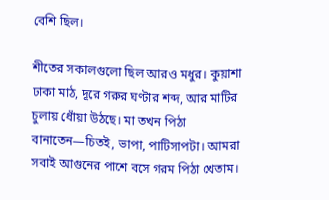বেশি ছিল।

শীতের সকালগুলো ছিল আরও মধুর। কুয়াশা ঢাকা মাঠ, দূরে গরুর ঘণ্টার শব্দ, আর মাটির চুলায় ধোঁয়া উঠছে। মা তখন পিঠা বানাতেন—চিতই, ভাপা, পাটিসাপটা। আমরা সবাই আগুনের পাশে বসে গরম পিঠা খেতাম।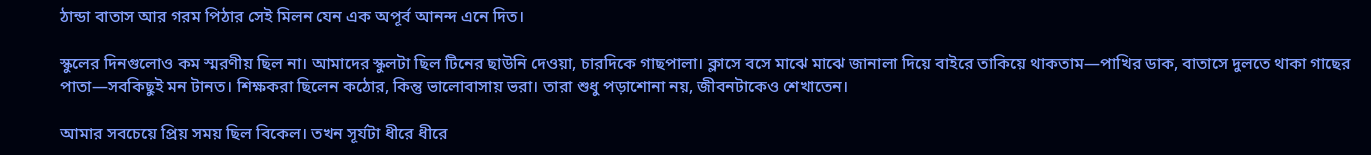ঠান্ডা বাতাস আর গরম পিঠার সেই মিলন যেন এক অপূর্ব আনন্দ এনে দিত।

স্কুলের দিনগুলোও কম স্মরণীয় ছিল না। আমাদের স্কুলটা ছিল টিনের ছাউনি দেওয়া, চারদিকে গাছপালা। ক্লাসে বসে মাঝে মাঝে জানালা দিয়ে বাইরে তাকিয়ে থাকতাম—পাখির ডাক, বাতাসে দুলতে থাকা গাছের পাতা—সবকিছুই মন টানত। শিক্ষকরা ছিলেন কঠোর, কিন্তু ভালোবাসায় ভরা। তারা শুধু পড়াশোনা নয়, জীবনটাকেও শেখাতেন।

আমার সবচেয়ে প্রিয় সময় ছিল বিকেল। তখন সূর্যটা ধীরে ধীরে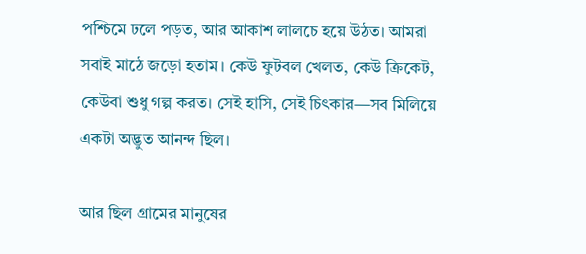পশ্চিমে ঢলে পড়ত, আর আকাশ লালচে হয়ে উঠত। আমরা সবাই মাঠে জড়ো হতাম। কেউ ফুটবল খেলত, কেউ ক্রিকেট, কেউবা শুধু গল্প করত। সেই হাসি, সেই চিৎকার—সব মিলিয়ে একটা অদ্ভুত আনন্দ ছিল।

আর ছিল গ্রামের মানুষের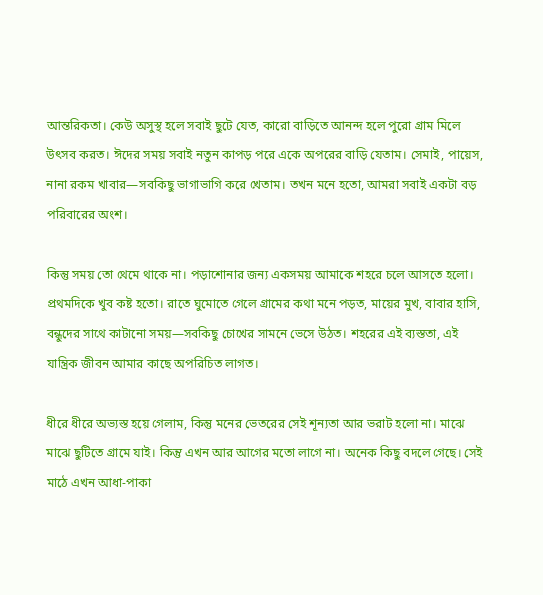আন্তরিকতা। কেউ অসুস্থ হলে সবাই ছুটে যেত, কারো বাড়িতে আনন্দ হলে পুরো গ্রাম মিলে উৎসব করত। ঈদের সময় সবাই নতুন কাপড় পরে একে অপরের বাড়ি যেতাম। সেমাই, পায়েস, নানা রকম খাবার—সবকিছু ভাগাভাগি করে খেতাম। তখন মনে হতো, আমরা সবাই একটা বড় পরিবারের অংশ।

কিন্তু সময় তো থেমে থাকে না। পড়াশোনার জন্য একসময় আমাকে শহরে চলে আসতে হলো। প্রথমদিকে খুব কষ্ট হতো। রাতে ঘুমোতে গেলে গ্রামের কথা মনে পড়ত, মায়ের মুখ, বাবার হাসি, বন্ধুদের সাথে কাটানো সময়—সবকিছু চোখের সামনে ভেসে উঠত। শহরের এই ব্যস্ততা, এই যান্ত্রিক জীবন আমার কাছে অপরিচিত লাগত।

ধীরে ধীরে অভ্যস্ত হয়ে গেলাম, কিন্তু মনের ভেতরের সেই শূন্যতা আর ভরাট হলো না। মাঝে মাঝে ছুটিতে গ্রামে যাই। কিন্তু এখন আর আগের মতো লাগে না। অনেক কিছু বদলে গেছে। সেই মাঠে এখন আধা-পাকা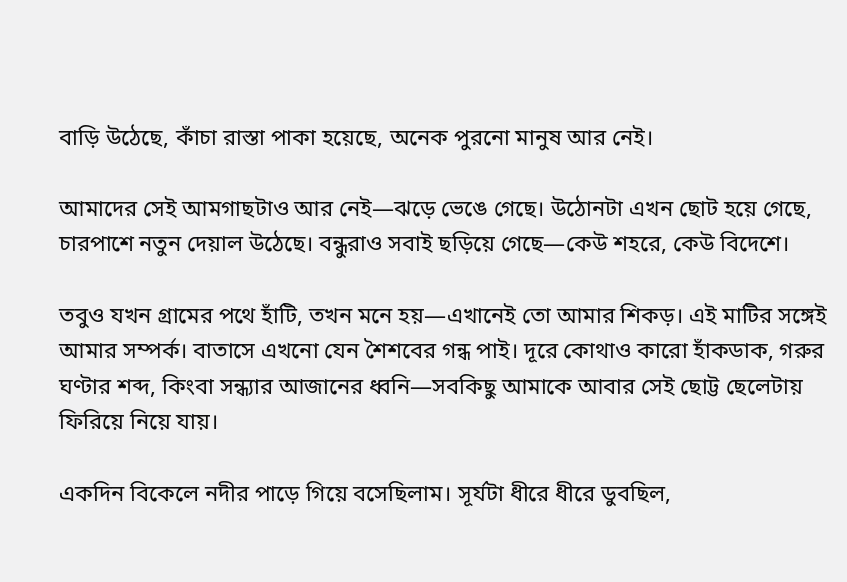বাড়ি উঠেছে, কাঁচা রাস্তা পাকা হয়েছে, অনেক পুরনো মানুষ আর নেই।

আমাদের সেই আমগাছটাও আর নেই—ঝড়ে ভেঙে গেছে। উঠোনটা এখন ছোট হয়ে গেছে, চারপাশে নতুন দেয়াল উঠেছে। বন্ধুরাও সবাই ছড়িয়ে গেছে—কেউ শহরে, কেউ বিদেশে।

তবুও যখন গ্রামের পথে হাঁটি, তখন মনে হয়—এখানেই তো আমার শিকড়। এই মাটির সঙ্গেই আমার সম্পর্ক। বাতাসে এখনো যেন শৈশবের গন্ধ পাই। দূরে কোথাও কারো হাঁকডাক, গরুর ঘণ্টার শব্দ, কিংবা সন্ধ্যার আজানের ধ্বনি—সবকিছু আমাকে আবার সেই ছোট্ট ছেলেটায় ফিরিয়ে নিয়ে যায়।

একদিন বিকেলে নদীর পাড়ে গিয়ে বসেছিলাম। সূর্যটা ধীরে ধীরে ডুবছিল,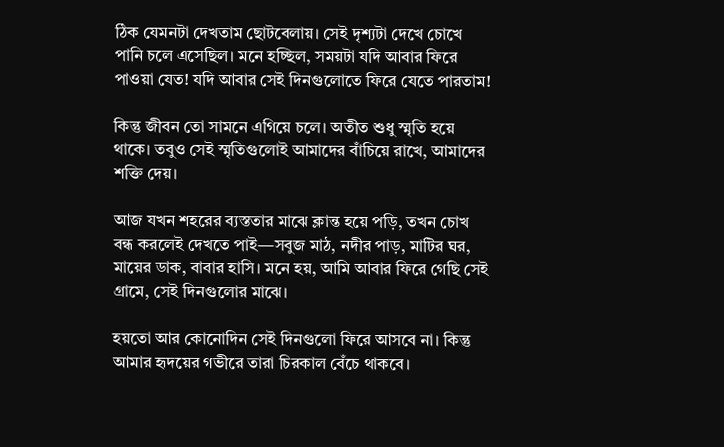ঠিক যেমনটা দেখতাম ছোটবেলায়। সেই দৃশ্যটা দেখে চোখে পানি চলে এসেছিল। মনে হচ্ছিল, সময়টা যদি আবার ফিরে পাওয়া যেত! যদি আবার সেই দিনগুলোতে ফিরে যেতে পারতাম!

কিন্তু জীবন তো সামনে এগিয়ে চলে। অতীত শুধু স্মৃতি হয়ে থাকে। তবুও সেই স্মৃতিগুলোই আমাদের বাঁচিয়ে রাখে, আমাদের শক্তি দেয়।

আজ যখন শহরের ব্যস্ততার মাঝে ক্লান্ত হয়ে পড়ি, তখন চোখ বন্ধ করলেই দেখতে পাই—সবুজ মাঠ, নদীর পাড়, মাটির ঘর, মায়ের ডাক, বাবার হাসি। মনে হয়, আমি আবার ফিরে গেছি সেই গ্রামে, সেই দিনগুলোর মাঝে।

হয়তো আর কোনোদিন সেই দিনগুলো ফিরে আসবে না। কিন্তু আমার হৃদয়ের গভীরে তারা চিরকাল বেঁচে থাকবে।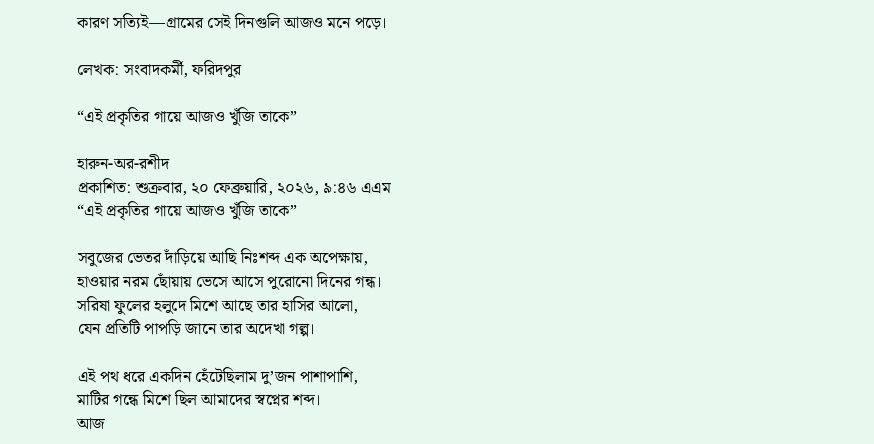কারণ সত্যিই—গ্রামের সেই দিনগুলি আজও মনে পড়ে।

লেখক: সংবাদকর্মী, ফরিদপুর

“এই প্রকৃতির গায়ে আজও খুঁজি তাকে”

হারুন-অর-রশীদ
প্রকাশিত: শুক্রবার, ২০ ফেব্রুয়ারি, ২০২৬, ৯:৪৬ এএম
“এই প্রকৃতির গায়ে আজও খুঁজি তাকে”

সবুজের ভেতর দাঁড়িয়ে আছি নিঃশব্দ এক অপেক্ষায়,
হাওয়ার নরম ছোঁয়ায় ভেসে আসে পুরোনো দিনের গন্ধ।
সরিষা ফুলের হলুদে মিশে আছে তার হাসির আলো,
যেন প্রতিটি পাপড়ি জানে তার অদেখা গল্প।

এই পথ ধরে একদিন হেঁটেছিলাম দু’জন পাশাপাশি,
মাটির গন্ধে মিশে ছিল আমাদের স্বপ্নের শব্দ।
আজ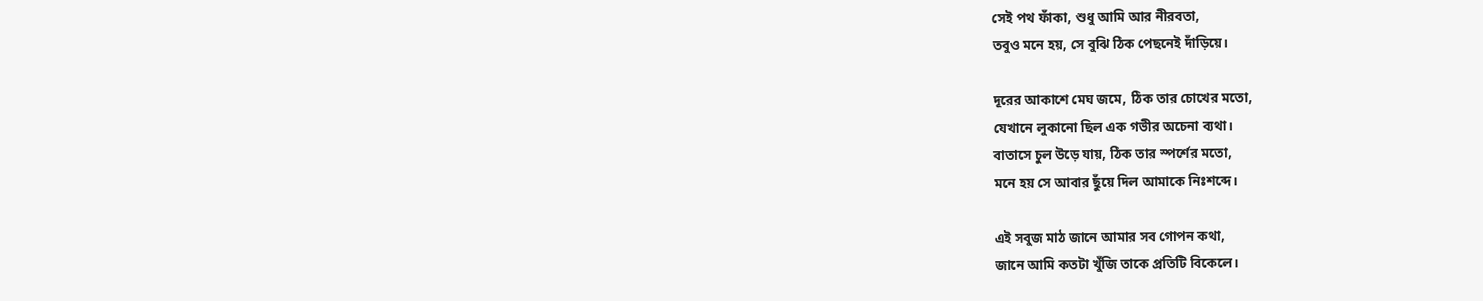সেই পথ ফাঁকা, শুধু আমি আর নীরবতা,
তবুও মনে হয়, সে বুঝি ঠিক পেছনেই দাঁড়িয়ে।

দূরের আকাশে মেঘ জমে, ঠিক তার চোখের মতো,
যেখানে লুকানো ছিল এক গভীর অচেনা ব্যথা।
বাতাসে চুল উড়ে যায়, ঠিক তার স্পর্শের মতো,
মনে হয় সে আবার ছুঁয়ে দিল আমাকে নিঃশব্দে।

এই সবুজ মাঠ জানে আমার সব গোপন কথা,
জানে আমি কতটা খুঁজি তাকে প্রতিটি বিকেলে।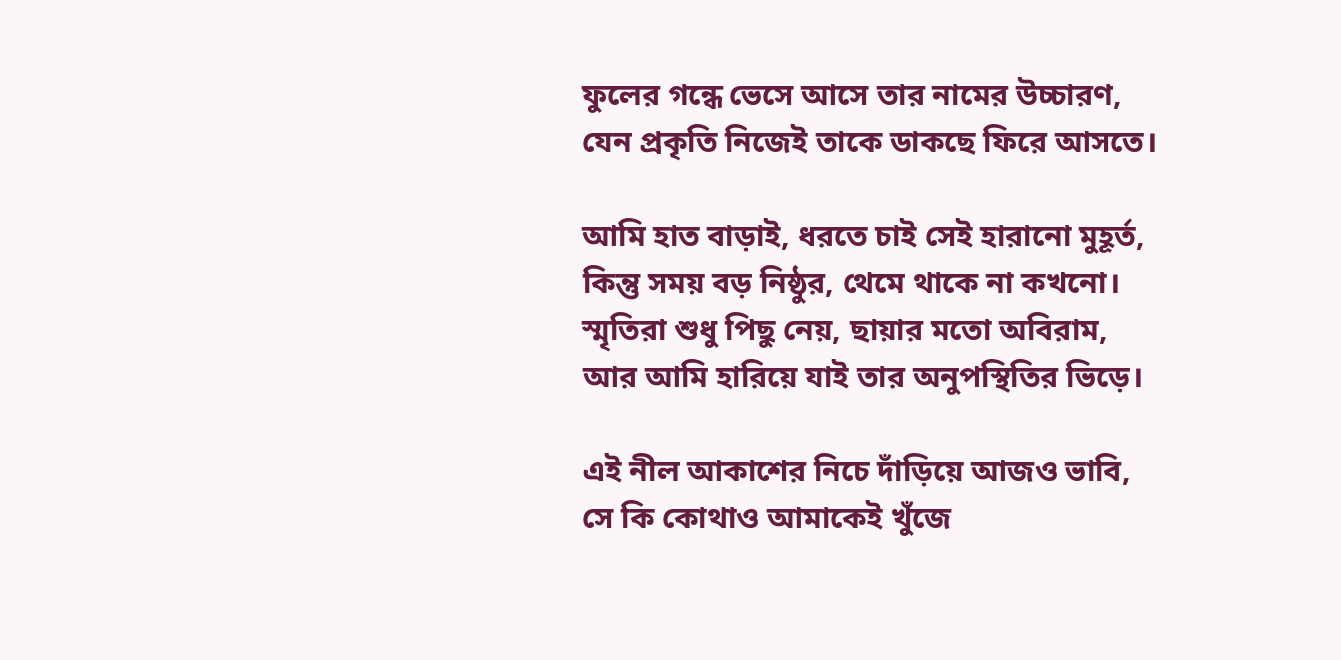ফুলের গন্ধে ভেসে আসে তার নামের উচ্চারণ,
যেন প্রকৃতি নিজেই তাকে ডাকছে ফিরে আসতে।

আমি হাত বাড়াই, ধরতে চাই সেই হারানো মুহূর্ত,
কিন্তু সময় বড় নিষ্ঠুর, থেমে থাকে না কখনো।
স্মৃতিরা শুধু পিছু নেয়, ছায়ার মতো অবিরাম,
আর আমি হারিয়ে যাই তার অনুপস্থিতির ভিড়ে।

এই নীল আকাশের নিচে দাঁড়িয়ে আজও ভাবি,
সে কি কোথাও আমাকেই খুঁজে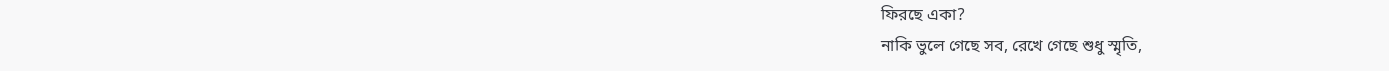ফিরছে একা?
নাকি ভুলে গেছে সব, রেখে গেছে শুধু স্মৃতি,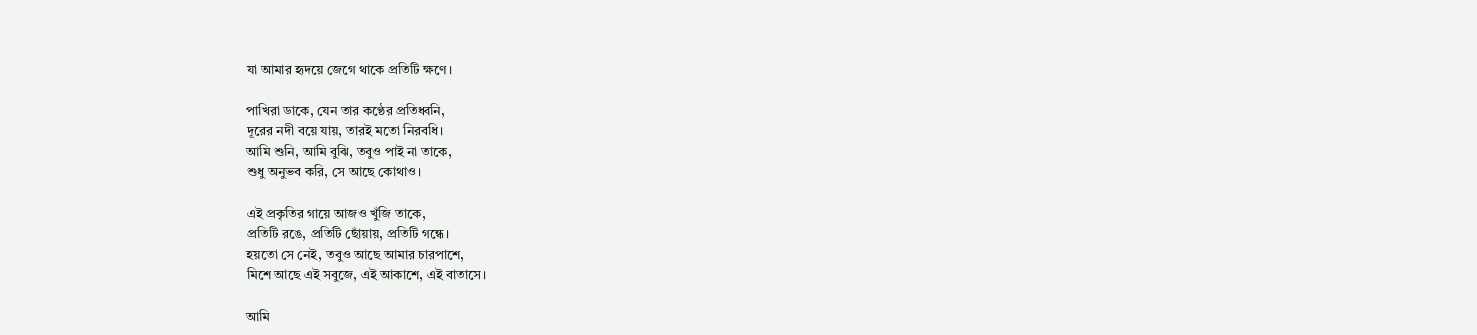যা আমার হৃদয়ে জেগে থাকে প্রতিটি ক্ষণে।

পাখিরা ডাকে, যেন তার কণ্ঠের প্রতিধ্বনি,
দূরের নদী বয়ে যায়, তারই মতো নিরবধি।
আমি শুনি, আমি বুঝি, তবুও পাই না তাকে,
শুধু অনুভব করি, সে আছে কোথাও।

এই প্রকৃতির গায়ে আজও খুঁজি তাকে,
প্রতিটি রঙে, প্রতিটি ছোঁয়ায়, প্রতিটি গন্ধে।
হয়তো সে নেই, তবুও আছে আমার চারপাশে,
মিশে আছে এই সবুজে, এই আকাশে, এই বাতাসে।

আমি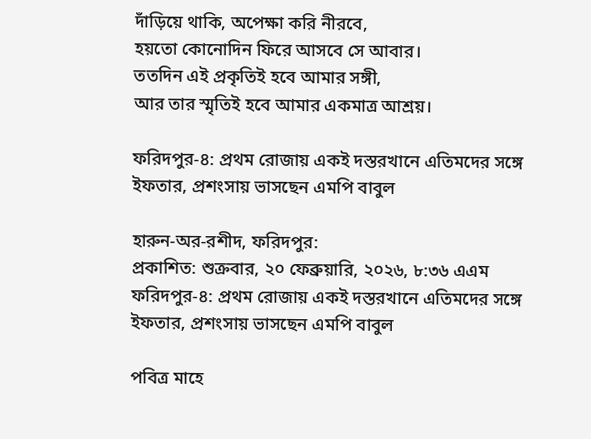দাঁড়িয়ে থাকি, অপেক্ষা করি নীরবে,
হয়তো কোনোদিন ফিরে আসবে সে আবার।
ততদিন এই প্রকৃতিই হবে আমার সঙ্গী,
আর তার স্মৃতিই হবে আমার একমাত্র আশ্রয়।

ফরিদপুর-৪: প্রথম রোজায় একই দস্তরখানে এতিমদের সঙ্গে ইফতার, প্রশংসায় ভাসছেন এমপি বাবুল

হারুন-অর-রশীদ, ফরিদপুর:
প্রকাশিত: শুক্রবার, ২০ ফেব্রুয়ারি, ২০২৬, ৮:৩৬ এএম
ফরিদপুর-৪: প্রথম রোজায় একই দস্তরখানে এতিমদের সঙ্গে ইফতার, প্রশংসায় ভাসছেন এমপি বাবুল

পবিত্র মাহে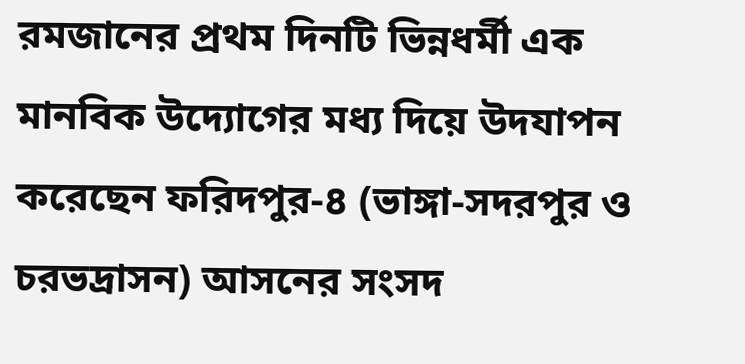রমজানের প্রথম দিনটি ভিন্নধর্মী এক মানবিক উদ্যোগের মধ্য দিয়ে উদযাপন করেছেন ফরিদপুর-৪ (ভাঙ্গা-সদরপুর ও চরভদ্রাসন) আসনের সংসদ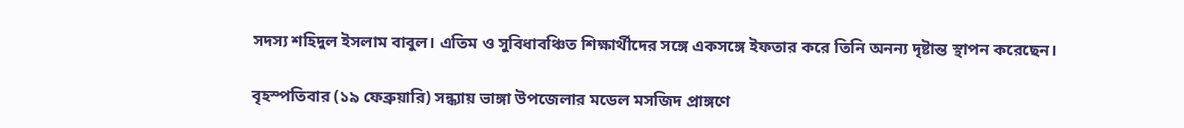সদস্য শহিদুল ইসলাম বাবুল। এতিম ও সুবিধাবঞ্চিত শিক্ষার্থীদের সঙ্গে একসঙ্গে ইফতার করে তিনি অনন্য দৃষ্টান্ত স্থাপন করেছেন।

বৃহস্পতিবার (১৯ ফেব্রুয়ারি) সন্ধ্যায় ভাঙ্গা উপজেলার মডেল মসজিদ প্রাঙ্গণে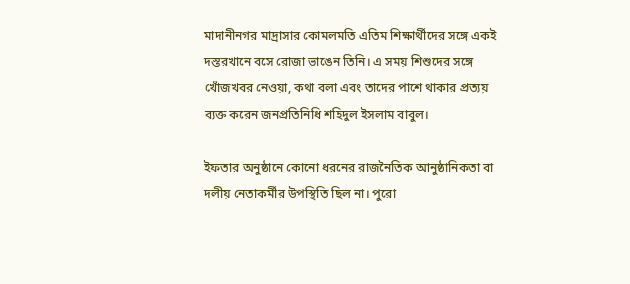মাদানীনগর মাদ্রাসার কোমলমতি এতিম শিক্ষার্থীদের সঙ্গে একই দস্তরখানে বসে রোজা ভাঙেন তিনি। এ সময় শিশুদের সঙ্গে খোঁজখবর নেওয়া, কথা বলা এবং তাদের পাশে থাকার প্রত্যয় ব্যক্ত করেন জনপ্রতিনিধি শহিদুল ইসলাম বাবুল।

ইফতার অনুষ্ঠানে কোনো ধরনের রাজনৈতিক আনুষ্ঠানিকতা বা দলীয় নেতাকর্মীর উপস্থিতি ছিল না। পুরো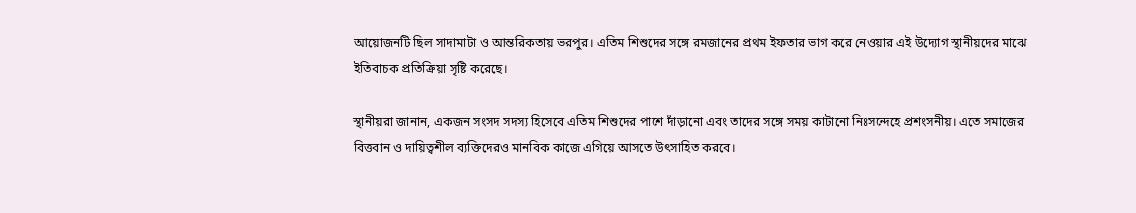আয়োজনটি ছিল সাদামাটা ও আন্তরিকতায় ভরপুর। এতিম শিশুদের সঙ্গে রমজানের প্রথম ইফতার ভাগ করে নেওয়ার এই উদ্যোগ স্থানীয়দের মাঝে ইতিবাচক প্রতিক্রিয়া সৃষ্টি করেছে।

স্থানীয়রা জানান, একজন সংসদ সদস্য হিসেবে এতিম শিশুদের পাশে দাঁড়ানো এবং তাদের সঙ্গে সময় কাটানো নিঃসন্দেহে প্রশংসনীয়। এতে সমাজের বিত্তবান ও দায়িত্বশীল ব্যক্তিদেরও মানবিক কাজে এগিয়ে আসতে উৎসাহিত করবে।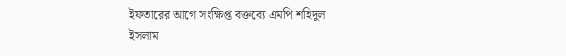ইফতারের আগে সংক্ষিপ্ত বক্তব্যে এমপি শহিদুল ইসলাম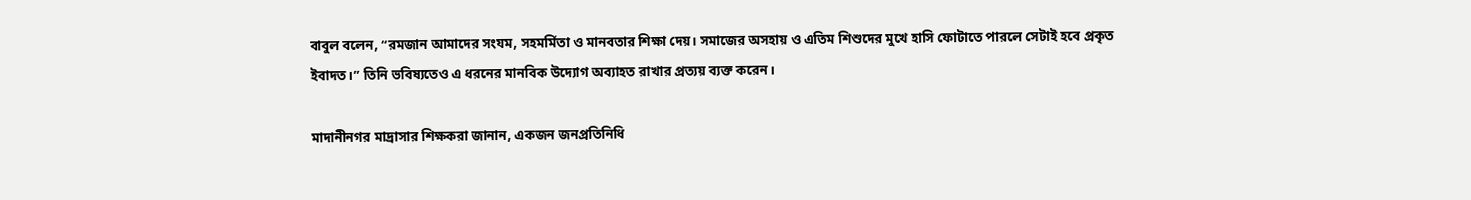বাবুল বলেন, “রমজান আমাদের সংযম, সহমর্মিতা ও মানবতার শিক্ষা দেয়। সমাজের অসহায় ও এতিম শিশুদের মুখে হাসি ফোটাতে পারলে সেটাই হবে প্রকৃত ইবাদত।” তিনি ভবিষ্যতেও এ ধরনের মানবিক উদ্যোগ অব্যাহত রাখার প্রত্যয় ব্যক্ত করেন।

মাদানীনগর মাদ্রাসার শিক্ষকরা জানান, একজন জনপ্রতিনিধি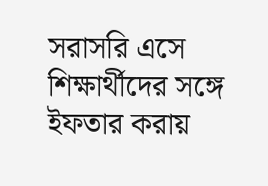সরাসরি এসে শিক্ষার্থীদের সঙ্গে ইফতার করায়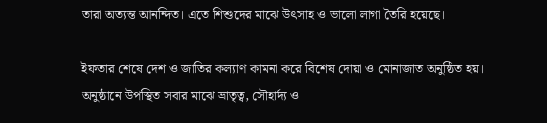তারা অত্যন্ত আনন্দিত। এতে শিশুদের মাঝে উৎসাহ ও ভালো লাগা তৈরি হয়েছে।

ইফতার শেষে দেশ ও জাতির কল্যাণ কামনা করে বিশেষ দোয়া ও মোনাজাত অনুষ্ঠিত হয়। অনুষ্ঠানে উপস্থিত সবার মাঝে ভ্রাতৃত্ব, সৌহার্দ্য ও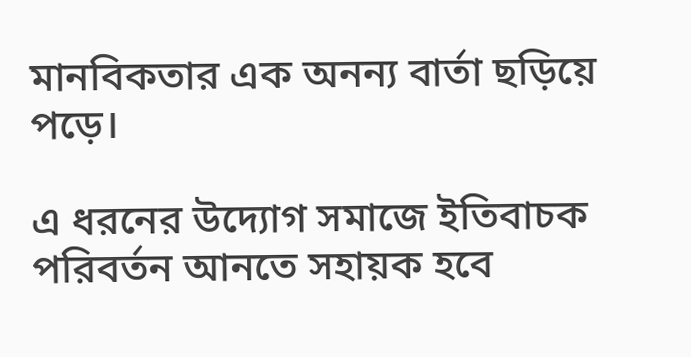মানবিকতার এক অনন্য বার্তা ছড়িয়ে পড়ে।

এ ধরনের উদ্যোগ সমাজে ইতিবাচক পরিবর্তন আনতে সহায়ক হবে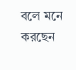বলে মনে করছেন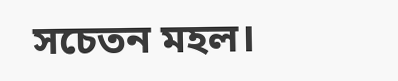সচেতন মহল।